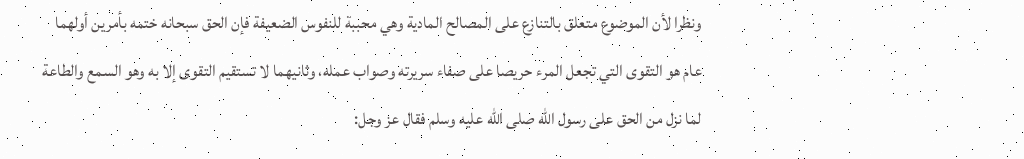ونظرا لأن الموضوع متعلق بالتنازع على المصالح المادية وهي محببة للنفوس الضعيفة فإن الحق سبحانه ختمه بأمرين أولهما عام هو التقوى التي تجعل المرء حريصا على صفاء سريرته وصواب عمله، وثانيهما لا تستقيم التقوى إلا به وهو السمع والطاعة لما نزل من الحق على رسول الله صلى الله عليه وسلم فقال عز وجل: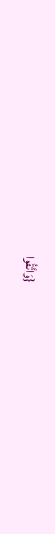{وَاتَّقُوا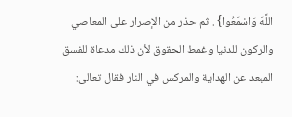اللَّهَ وَاسْمَعُوا} . ثم حذر من الإصرار على المعاصي والركون للدنيا وغمط الحقوق لأن ذلك مدعاة للفسق المبعد عن الهداية والمركس في النار فقال تعالى: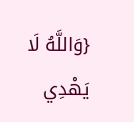{وَاللَّهُ لَا يَهْدِي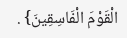الْقَوْمَ الْفَاسِقِينَ} .